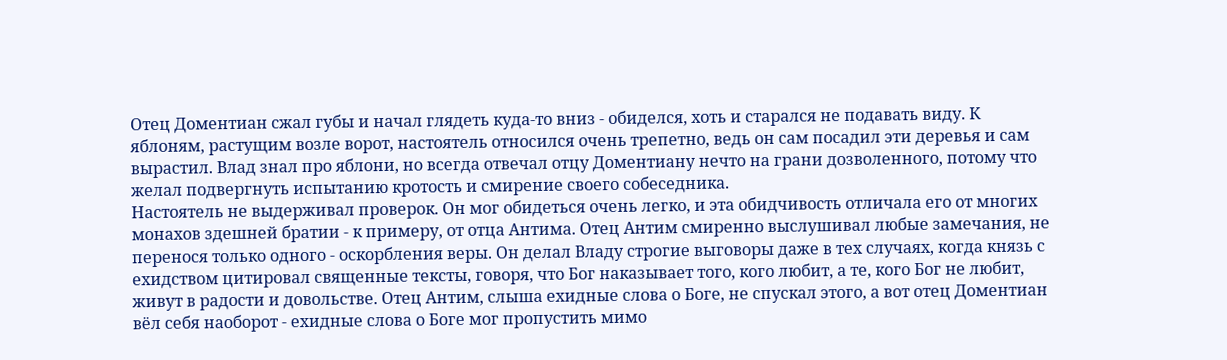Отец Доментиан сжал губы и начал глядеть куда-то вниз - обиделся, хоть и старался не подавать виду. К яблоням, растущим возле ворот, настоятель относился очень трепетно, ведь он сам посадил эти деревья и сам вырастил. Влад знал про яблони, но всегда отвечал отцу Доментиану нечто на грани дозволенного, потому что желал подвергнуть испытанию кротость и смирение своего собеседника.
Настоятель не выдерживал проверок. Он мог обидеться очень легко, и эта обидчивость отличала его от многих монахов здешней братии - к примеру, от отца Антима. Отец Антим смиренно выслушивал любые замечания, не перенося только одного - оскорбления веры. Он делал Владу строгие выговоры даже в тех случаях, когда князь с ехидством цитировал священные тексты, говоря, что Бог наказывает того, кого любит, а те, кого Бог не любит, живут в радости и довольстве. Отец Антим, слыша ехидные слова о Боге, не спускал этого, а вот отец Доментиан вёл себя наоборот - ехидные слова о Боге мог пропустить мимо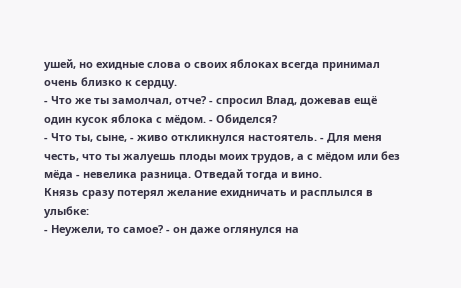ушей, но ехидные слова о своих яблоках всегда принимал очень близко к сердцу.
- Что же ты замолчал, отче? - спросил Влад, дожевав ещё один кусок яблока с мёдом. - Обиделся?
- Что ты, сыне, - живо откликнулся настоятель. - Для меня честь, что ты жалуешь плоды моих трудов, а с мёдом или без мёда - невелика разница. Отведай тогда и вино.
Князь сразу потерял желание ехидничать и расплылся в улыбке:
- Неужели, то самое? - он даже оглянулся на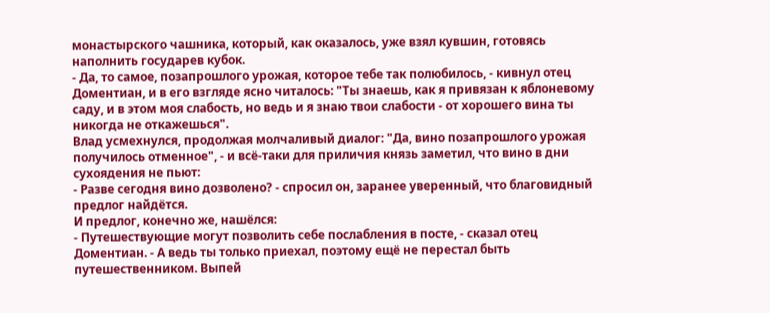монастырского чашника, который, как оказалось, уже взял кувшин, готовясь наполнить государев кубок.
- Да, то самое, позапрошлого урожая, которое тебе так полюбилось, - кивнул отец Доментиан, и в его взгляде ясно читалось: "Ты знаешь, как я привязан к яблоневому саду, и в этом моя слабость, но ведь и я знаю твои слабости - от хорошего вина ты никогда не откажешься".
Влад усмехнулся, продолжая молчаливый диалог: "Да, вино позапрошлого урожая получилось отменное", - и всё-таки для приличия князь заметил, что вино в дни сухоядения не пьют:
- Разве сегодня вино дозволено? - спросил он, заранее уверенный, что благовидный предлог найдётся.
И предлог, конечно же, нашёлся:
- Путешествующие могут позволить себе послабления в посте, - сказал отец Доментиан. - А ведь ты только приехал, поэтому ещё не перестал быть путешественником. Выпей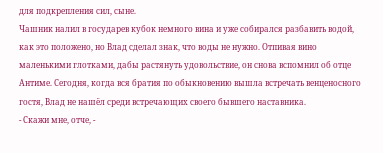для подкрепления сил, сыне.
Чашник налил в государев кубок немного вина и уже собирался разбавить водой, как это положено, но Влад сделал знак, что воды не нужно. Отпивая вино маленькими глотками, дабы растянуть удовольствие, он снова вспомнил об отце Антиме. Сегодня, когда вся братия по обыкновению вышла встречать венценосного гостя, Влад не нашёл среди встречающих своего бывшего наставника.
- Скажи мне, отче, -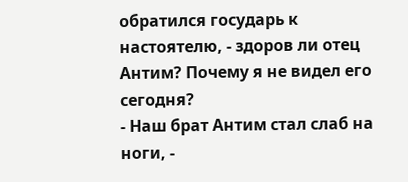обратился государь к настоятелю, - здоров ли отец Антим? Почему я не видел его сегодня?
- Наш брат Антим стал слаб на ноги, -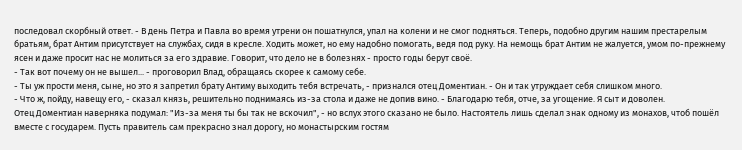последовал скорбный ответ. - В день Петра и Павла во время утрени он пошатнулся, упал на колени и не смог подняться. Теперь, подобно другим нашим престарелым братьям, брат Антим присутствует на службах, сидя в кресле. Ходить может, но ему надобно помогать, ведя под руку. На немощь брат Антим не жалуется, умом по-прежнему ясен и даже просит нас не молиться за его здравие. Говорит, что дело не в болезнях - просто годы берут своё.
- Так вот почему он не вышел... - проговорил Влад, обращаясь скорее к самому себе.
- Ты уж прости меня, сыне, но это я запретил брату Антиму выходить тебя встречать, - признался отец Доментиан. - Он и так утруждает себя слишком много.
- Что ж, пойду, навещу его, - сказал князь, решительно поднимаясь из-за стола и даже не допив вино. - Благодарю тебя, отче, за угощение. Я сыт и доволен.
Отец Доментиан наверняка подумал: "Из-за меня ты бы так не вскочил", - но вслух этого сказано не было. Настоятель лишь сделал знак одному из монахов, чтоб пошёл вместе с государем. Пусть правитель сам прекрасно знал дорогу, но монастырским гостям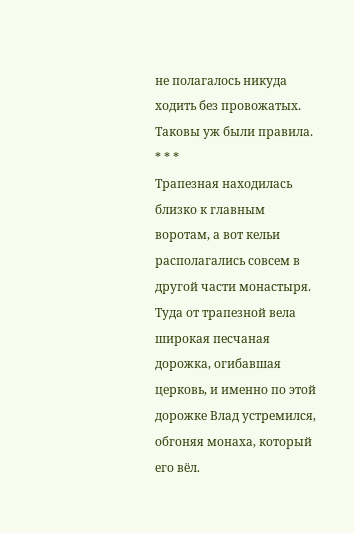не полагалось никуда ходить без провожатых. Таковы уж были правила.
* * *
Трапезная находилась близко к главным воротам, а вот кельи располагались совсем в другой части монастыря. Туда от трапезной вела широкая песчаная дорожка, огибавшая церковь, и именно по этой дорожке Влад устремился, обгоняя монаха, который его вёл.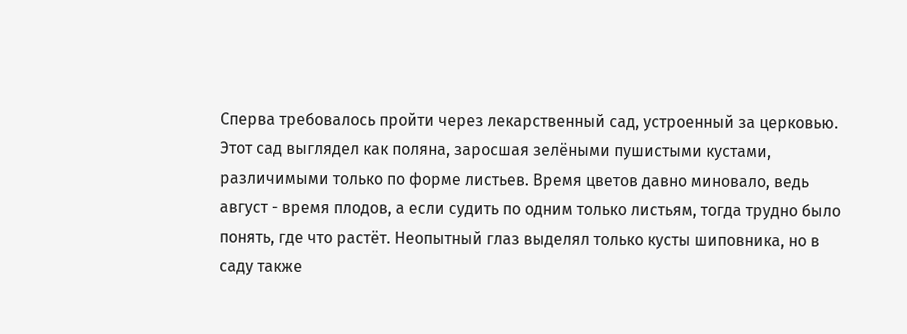Сперва требовалось пройти через лекарственный сад, устроенный за церковью. Этот сад выглядел как поляна, заросшая зелёными пушистыми кустами, различимыми только по форме листьев. Время цветов давно миновало, ведь август - время плодов, а если судить по одним только листьям, тогда трудно было понять, где что растёт. Неопытный глаз выделял только кусты шиповника, но в саду также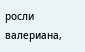росли валериана,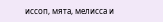иссоп, мята, мелисса и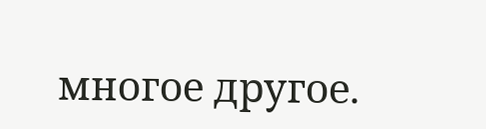многое другое.